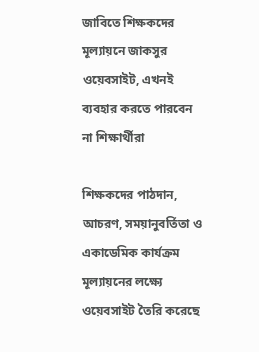জাবিতে শিক্ষকদের মূল্যায়নে জাকসুর ওয়েবসাইট, এখনই ব্যবহার করতে পারবেন না শিক্ষার্থীরা

শিক্ষকদের পাঠদান, আচরণ, সময়ানুবর্তিতা ও একাডেমিক কার্যক্রম মূল্যায়নের লক্ষ্যে ওয়েবসাইট তৈরি করেছে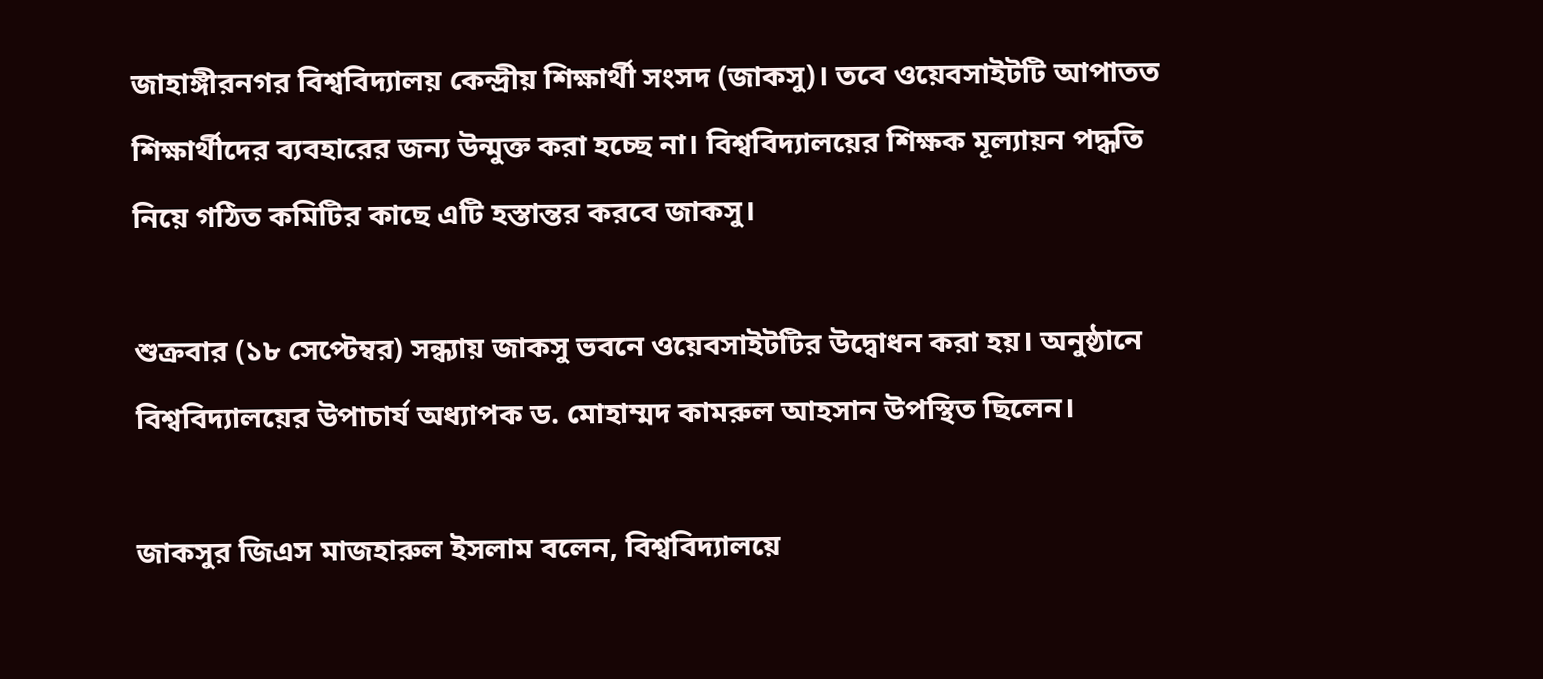জাহাঙ্গীরনগর বিশ্ববিদ্যালয় কেন্দ্রীয় শিক্ষার্থী সংসদ (জাকসু)। তবে ওয়েবসাইটটি আপাতত শিক্ষার্থীদের ব্যবহারের জন্য উন্মুক্ত করা হচ্ছে না। বিশ্ববিদ্যালয়ের শিক্ষক মূল্যায়ন পদ্ধতি নিয়ে গঠিত কমিটির কাছে এটি হস্তান্তর করবে জাকসু।

শুক্রবার (১৮ সেপ্টেম্বর) সন্ধ্যায় জাকসু ভবনে ওয়েবসাইটটির উদ্বোধন করা হয়। অনুষ্ঠানে বিশ্ববিদ্যালয়ের উপাচার্য অধ্যাপক ড. মোহাম্মদ কামরুল আহসান উপস্থিত ছিলেন।

জাকসুর জিএস মাজহারুল ইসলাম বলেন, বিশ্ববিদ্যালয়ে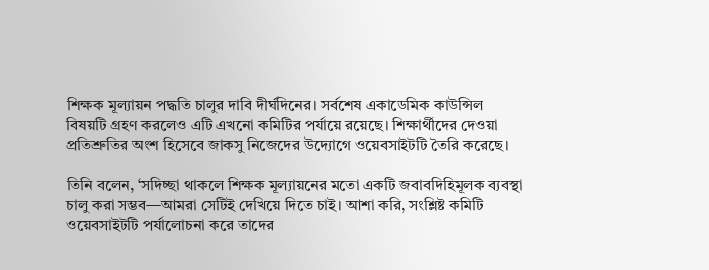শিক্ষক মূল্যায়ন পদ্ধতি চালুর দাবি দীর্ঘদিনের। সর্বশেষ একাডেমিক কাউন্সিল বিষয়টি গ্রহণ করলেও এটি এখনো কমিটির পর্যায়ে রয়েছে। শিক্ষার্থীদের দেওয়া প্রতিশ্রুতির অংশ হিসেবে জাকসু নিজেদের উদ্যোগে ওয়েবসাইটটি তৈরি করেছে।

তিনি বলেন, ‘সদিচ্ছা থাকলে শিক্ষক মূল্যায়নের মতো একটি জবাবদিহিমূলক ব্যবস্থা চালু করা সম্ভব—আমরা সেটিই দেখিয়ে দিতে চাই। আশা করি, সংশ্লিষ্ট কমিটি ওয়েবসাইটটি পর্যালোচনা করে তাদের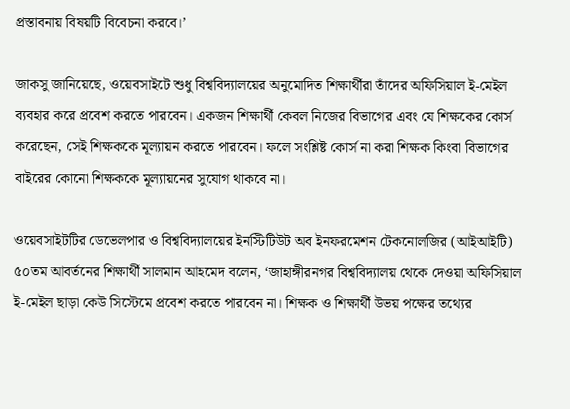প্রস্তাবনায় বিষয়টি বিবেচনা করবে।’

জাকসু জানিয়েছে, ওয়েবসাইটে শুধু বিশ্ববিদ্যালয়ের অনুমোদিত শিক্ষার্থীরা তাঁদের অফিসিয়াল ই-মেইল ব্যবহার করে প্রবেশ করতে পারবেন। একজন শিক্ষার্থী কেবল নিজের বিভাগের এবং যে শিক্ষকের কোর্স করেছেন, সেই শিক্ষককে মূল্যায়ন করতে পারবেন। ফলে সংশ্লিষ্ট কোর্স না করা শিক্ষক কিংবা বিভাগের বাইরের কোনো শিক্ষককে মূল্যায়নের সুযোগ থাকবে না।

ওয়েবসাইটটির ডেভেলপার ও বিশ্ববিদ্যালয়ের ইনস্টিটিউট অব ইনফরমেশন টেকনোলজির (আইআইটি) ৫০তম আবর্তনের শিক্ষার্থী সালমান আহমেদ বলেন, ‘জাহাঙ্গীরনগর বিশ্ববিদ্যালয় থেকে দেওয়া অফিসিয়াল ই-মেইল ছাড়া কেউ সিস্টেমে প্রবেশ করতে পারবেন না। শিক্ষক ও শিক্ষার্থী উভয় পক্ষের তথ্যের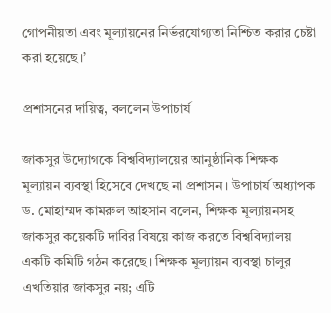গোপনীয়তা এবং মূল্যায়নের নির্ভরযোগ্যতা নিশ্চিত করার চেষ্টা করা হয়েছে।’

প্রশাসনের দায়িত্ব, বললেন উপাচার্য

জাকসুর উদ্যোগকে বিশ্ববিদ্যালয়ের আনুষ্ঠানিক শিক্ষক মূল্যায়ন ব্যবস্থা হিসেবে দেখছে না প্রশাসন। উপাচার্য অধ্যাপক ড. মোহাম্মদ কামরুল আহসান বলেন, শিক্ষক মূল্যায়নসহ জাকসুর কয়েকটি দাবির বিষয়ে কাজ করতে বিশ্ববিদ্যালয় একটি কমিটি গঠন করেছে। শিক্ষক মূল্যায়ন ব্যবস্থা চালুর এখতিয়ার জাকসুর নয়; এটি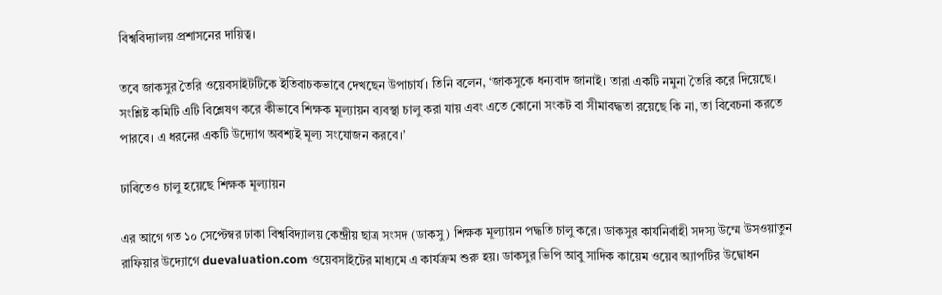বিশ্ববিদ্যালয় প্রশাসনের দায়িত্ব।

তবে জাকসুর তৈরি ওয়েবসাইটটিকে ইতিবাচকভাবে দেখছেন উপাচার্য। তিনি বলেন, ‘জাকসুকে ধন্যবাদ জানাই। তারা একটি নমুনা তৈরি করে দিয়েছে। সংশ্লিষ্ট কমিটি এটি বিশ্লেষণ করে কীভাবে শিক্ষক মূল্যায়ন ব্যবস্থা চালু করা যায় এবং এতে কোনো সংকট বা সীমাবদ্ধতা রয়েছে কি না, তা বিবেচনা করতে পারবে। এ ধরনের একটি উদ্যোগ অবশ্যই মূল্য সংযোজন করবে।’

ঢাবিতেও চালু হয়েছে শিক্ষক মূল্যায়ন

এর আগে গত ১০ সেপ্টেম্বর ঢাকা বিশ্ববিদ্যালয় কেন্দ্রীয় ছাত্র সংসদ (ডাকসু) শিক্ষক মূল্যায়ন পদ্ধতি চালু করে। ডাকসুর কার্যনির্বাহী সদস্য উম্মে উসওয়াতুন রাফিয়ার উদ্যোগে duevaluation.com ওয়েবসাইটের মাধ্যমে এ কার্যক্রম শুরু হয়। ডাকসুর ভিপি আবু সাদিক কায়েম ওয়েব অ্যাপটির উদ্বোধন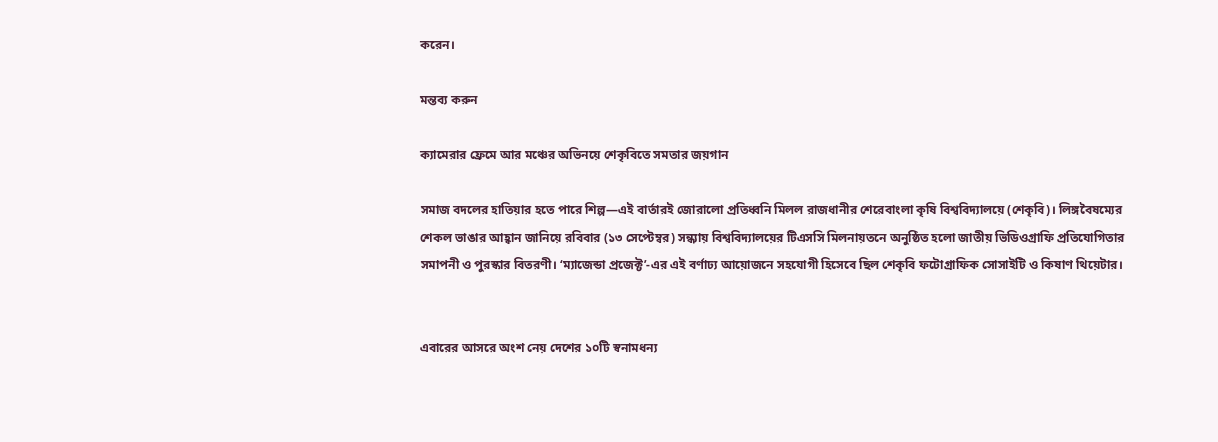করেন।

মন্তব্য করুন

ক্যামেরার ফ্রেমে আর মঞ্চের অভিনয়ে শেকৃবিতে সমতার জয়গান

সমাজ বদলের হাতিয়ার হতে পারে শিল্প—এই বার্তারই জোরালো প্রতিধ্বনি মিলল রাজধানীর শেরেবাংলা কৃষি বিশ্ববিদ্যালয়ে (শেকৃবি)। লিঙ্গবৈষম্যের শেকল ভাঙার আহ্বান জানিয়ে রবিবার (১৩ সেপ্টেম্বর) সন্ধ্যায় বিশ্ববিদ্যালয়ের টিএসসি মিলনায়তনে অনুষ্ঠিত হলো জাতীয় ভিডিওগ্রাফি প্রতিযোগিতার সমাপনী ও পুরস্কার বিতরণী। ‘ম্যাজেন্ডা প্রজেক্ট’-এর এই বর্ণাঢ্য আয়োজনে সহযোগী হিসেবে ছিল শেকৃবি ফটোগ্রাফিক সোসাইটি ও কিষাণ থিয়েটার।


এবারের আসরে অংশ নেয় দেশের ১০টি স্বনামধন্য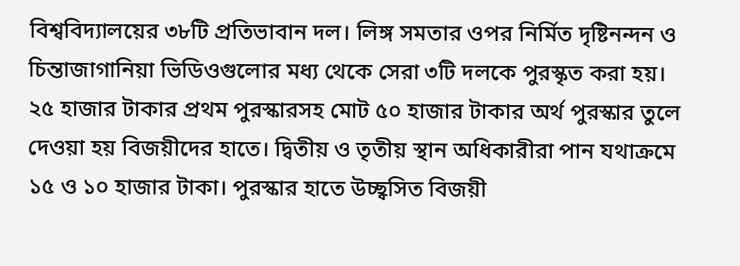বিশ্ববিদ্যালয়ের ৩৮টি প্রতিভাবান দল। লিঙ্গ সমতার ওপর নির্মিত দৃষ্টিনন্দন ও চিন্তাজাগানিয়া ভিডিওগুলোর মধ্য থেকে সেরা ৩টি দলকে পুরস্কৃত করা হয়। ২৫ হাজার টাকার প্রথম পুরস্কারসহ মোট ৫০ হাজার টাকার অর্থ পুরস্কার তুলে দেওয়া হয় বিজয়ীদের হাতে। দ্বিতীয় ও তৃতীয় স্থান অধিকারীরা পান যথাক্রমে ১৫ ও ১০ হাজার টাকা। পুরস্কার হাতে উচ্ছ্বসিত বিজয়ী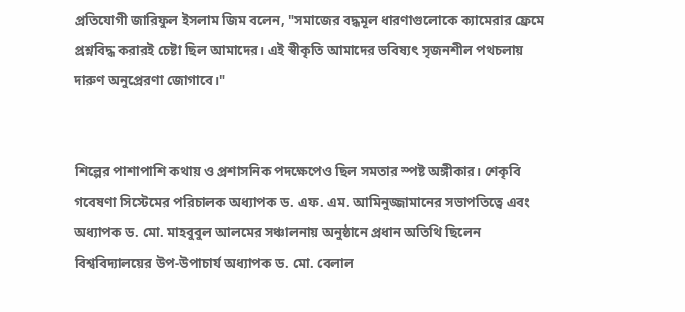প্রতিযোগী জারিফুল ইসলাম জিম বলেন, "সমাজের বদ্ধমূল ধারণাগুলোকে ক্যামেরার ফ্রেমে প্রশ্নবিদ্ধ করারই চেষ্টা ছিল আমাদের। এই স্বীকৃতি আমাদের ভবিষ্যৎ সৃজনশীল পথচলায় দারুণ অনুপ্রেরণা জোগাবে।"


শিল্পের পাশাপাশি কথায় ও প্রশাসনিক পদক্ষেপেও ছিল সমতার স্পষ্ট অঙ্গীকার। শেকৃবি গবেষণা সিস্টেমের পরিচালক অধ্যাপক ড. এফ. এম. আমিনুজ্জামানের সভাপতিত্বে এবং অধ্যাপক ড. মো. মাহবুবুল আলমের সঞ্চালনায় অনুষ্ঠানে প্রধান অতিথি ছিলেন বিশ্ববিদ্যালয়ের উপ-উপাচার্য অধ্যাপক ড. মো. বেলাল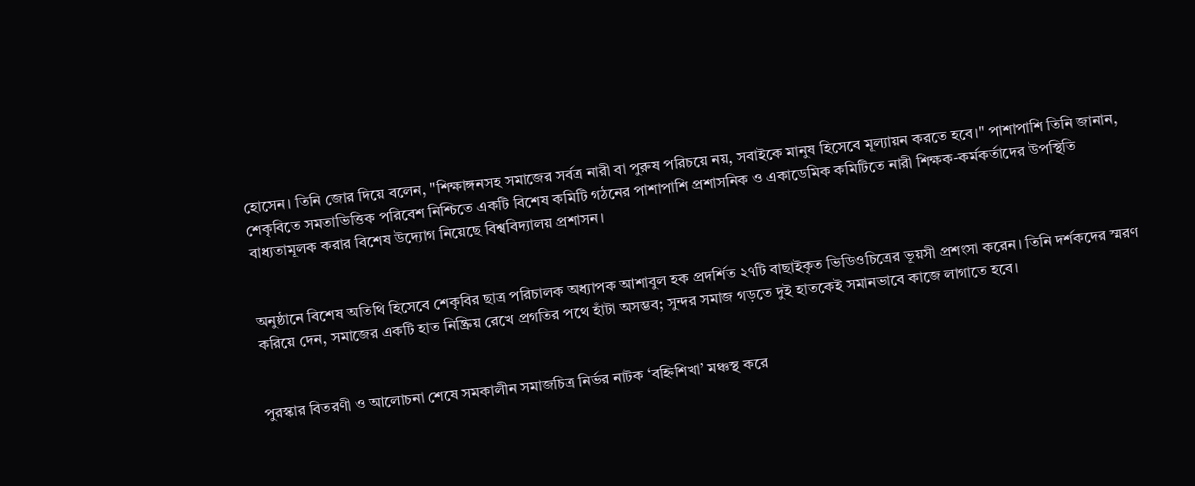হোসেন। তিনি জোর দিয়ে বলেন, "শিক্ষাঙ্গনসহ সমাজের সর্বত্র নারী বা পুরুষ পরিচয়ে নয়, সবাইকে মানুষ হিসেবে মূল্যায়ন করতে হবে।" পাশাপাশি তিনি জানান, শেকৃবিতে সমতাভিত্তিক পরিবেশ নিশ্চিতে একটি বিশেষ কমিটি গঠনের পাশাপাশি প্রশাসনিক ও একাডেমিক কমিটিতে নারী শিক্ষক-কর্মকর্তাদের উপস্থিতি বাধ্যতামূলক করার বিশেষ উদ্যোগ নিয়েছে বিশ্ববিদ্যালয় প্রশাসন।


অনুষ্ঠানে বিশেষ অতিথি হিসেবে শেকৃবির ছাত্র পরিচালক অধ্যাপক আশাবুল হক প্রদর্শিত ২৭টি বাছাইকৃত ভিডিওচিত্রের ভূয়সী প্রশংসা করেন। তিনি দর্শকদের স্মরণ করিয়ে দেন, সমাজের একটি হাত নিষ্ক্রিয় রেখে প্রগতির পথে হাঁটা অসম্ভব; সুন্দর সমাজ গড়তে দুই হাতকেই সমানভাবে কাজে লাগাতে হবে।


পুরস্কার বিতরণী ও আলোচনা শেষে সমকালীন সমাজচিত্র নির্ভর নাটক ‘বহ্নিশিখা’ মঞ্চস্থ করে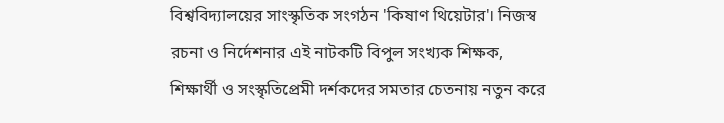বিশ্ববিদ্যালয়ের সাংস্কৃতিক সংগঠন 'কিষাণ থিয়েটার'। নিজস্ব রচনা ও নির্দেশনার এই নাটকটি বিপুল সংখ্যক শিক্ষক, শিক্ষার্থী ও সংস্কৃতিপ্রেমী দর্শকদের সমতার চেতনায় নতুন করে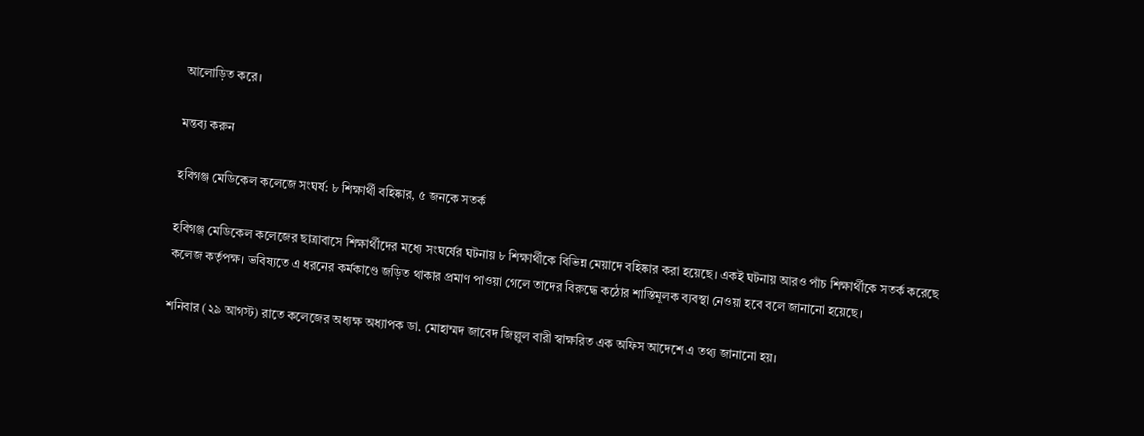আলোড়িত করে।

মন্তব্য করুন

হবিগঞ্জ মেডিকেল কলেজে সংঘর্ষ: ৮ শিক্ষার্থী বহিষ্কার, ৫ জনকে সতর্ক

হবিগঞ্জ মেডিকেল কলেজের ছাত্রাবাসে শিক্ষার্থীদের মধ্যে সংঘর্ষের ঘটনায় ৮ শিক্ষার্থীকে বিভিন্ন মেয়াদে বহিষ্কার করা হয়েছে। একই ঘটনায় আরও পাঁচ শিক্ষার্থীকে সতর্ক করেছে কলেজ কর্তৃপক্ষ। ভবিষ্যতে এ ধরনের কর্মকাণ্ডে জড়িত থাকার প্রমাণ পাওয়া গেলে তাদের বিরুদ্ধে কঠোর শাস্তিমূলক ব্যবস্থা নেওয়া হবে বলে জানানো হয়েছে।

শনিবার (২৯ আগস্ট) রাতে কলেজের অধ্যক্ষ অধ্যাপক ডা. মোহাম্মদ জাবেদ জিল্লুল বারী স্বাক্ষরিত এক অফিস আদেশে এ তথ্য জানানো হয়।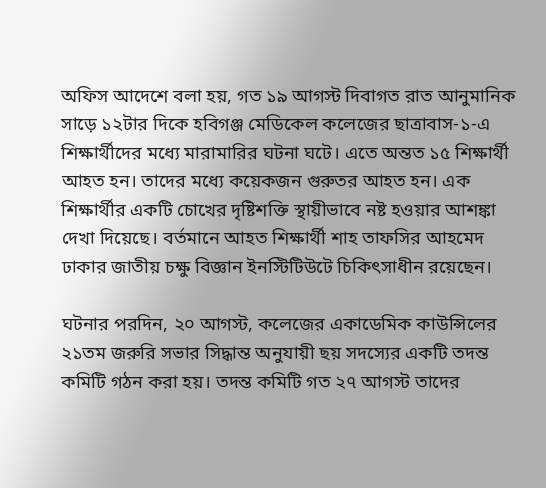অফিস আদেশে বলা হয়, গত ১৯ আগস্ট দিবাগত রাত আনুমানিক সাড়ে ১২টার দিকে হবিগঞ্জ মেডিকেল কলেজের ছাত্রাবাস-১-এ শিক্ষার্থীদের মধ্যে মারামারির ঘটনা ঘটে। এতে অন্তত ১৫ শিক্ষার্থী আহত হন। তাদের মধ্যে কয়েকজন গুরুতর আহত হন। এক শিক্ষার্থীর একটি চোখের দৃষ্টিশক্তি স্থায়ীভাবে নষ্ট হওয়ার আশঙ্কা দেখা দিয়েছে। বর্তমানে আহত শিক্ষার্থী শাহ তাফসির আহমেদ ঢাকার জাতীয় চক্ষু বিজ্ঞান ইনস্টিটিউটে চিকিৎসাধীন রয়েছেন।

ঘটনার পরদিন, ২০ আগস্ট, কলেজের একাডেমিক কাউন্সিলের ২১তম জরুরি সভার সিদ্ধান্ত অনুযায়ী ছয় সদস্যের একটি তদন্ত কমিটি গঠন করা হয়। তদন্ত কমিটি গত ২৭ আগস্ট তাদের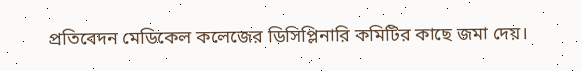প্রতিবেদন মেডিকেল কলেজের ডিসিপ্লিনারি কমিটির কাছে জমা দেয়।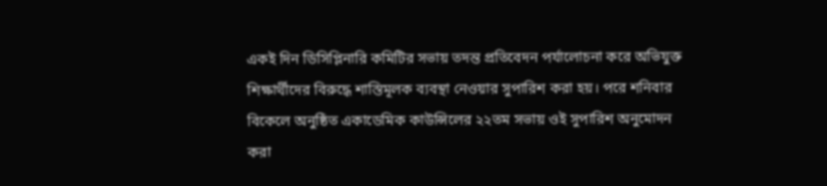একই দিন ডিসিপ্লিনারি কমিটির সভায় তদন্ত প্রতিবেদন পর্যালোচনা করে অভিযুক্ত শিক্ষার্থীদের বিরুদ্ধে শাস্তিমূলক ব্যবস্থা নেওয়ার সুপারিশ করা হয়। পরে শনিবার বিকেলে অনুষ্ঠিত একাডেমিক কাউন্সিলের ২২তম সভায় ওই সুপারিশ অনুমোদন করা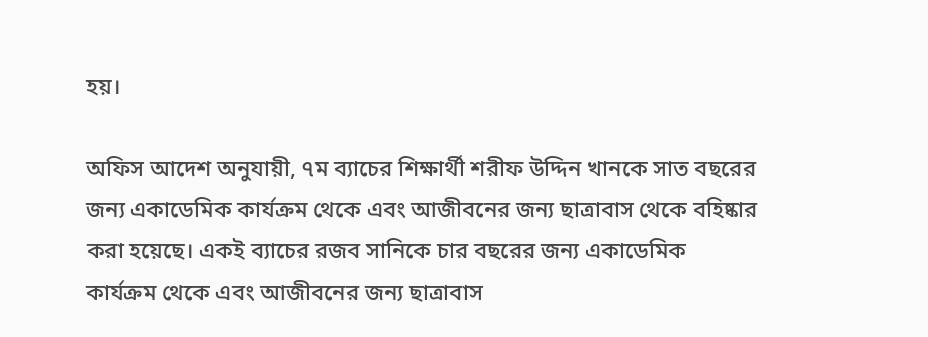হয়।

অফিস আদেশ অনুযায়ী, ৭ম ব্যাচের শিক্ষার্থী শরীফ উদ্দিন খানকে সাত বছরের জন্য একাডেমিক কার্যক্রম থেকে এবং আজীবনের জন্য ছাত্রাবাস থেকে বহিষ্কার করা হয়েছে। একই ব্যাচের রজব সানিকে চার বছরের জন্য একাডেমিক কার্যক্রম থেকে এবং আজীবনের জন্য ছাত্রাবাস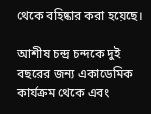থেকে বহিষ্কার করা হয়েছে।

আশীষ চন্দ্র চন্দকে দুই বছরের জন্য একাডেমিক কার্যক্রম থেকে এবং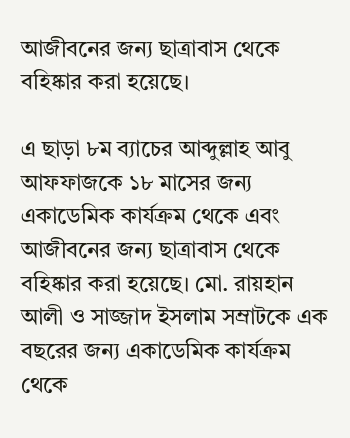আজীবনের জন্য ছাত্রাবাস থেকে বহিষ্কার করা হয়েছে।

এ ছাড়া ৮ম ব্যাচের আব্দুল্লাহ আবু আফফাজকে ১৮ মাসের জন্য একাডেমিক কার্যক্রম থেকে এবং আজীবনের জন্য ছাত্রাবাস থেকে বহিষ্কার করা হয়েছে। মো. রায়হান আলী ও সাজ্জাদ ইসলাম সম্রাটকে এক বছরের জন্য একাডেমিক কার্যক্রম থেকে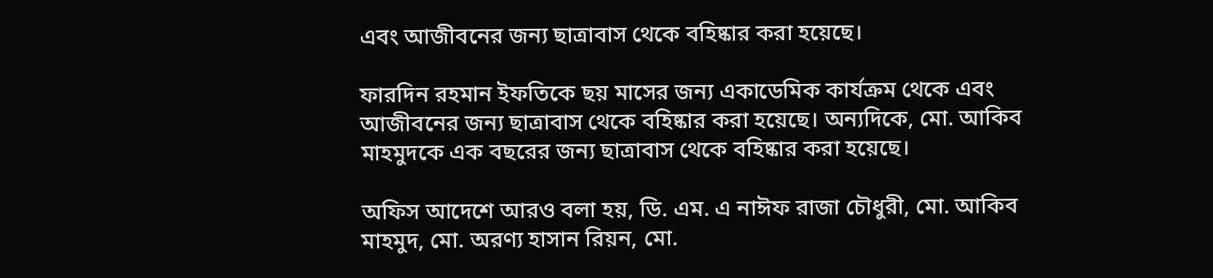এবং আজীবনের জন্য ছাত্রাবাস থেকে বহিষ্কার করা হয়েছে।

ফারদিন রহমান ইফতিকে ছয় মাসের জন্য একাডেমিক কার্যক্রম থেকে এবং আজীবনের জন্য ছাত্রাবাস থেকে বহিষ্কার করা হয়েছে। অন্যদিকে, মো. আকিব মাহমুদকে এক বছরের জন্য ছাত্রাবাস থেকে বহিষ্কার করা হয়েছে।

অফিস আদেশে আরও বলা হয়, ডি. এম. এ নাঈফ রাজা চৌধুরী, মো. আকিব মাহমুদ, মো. অরণ্য হাসান রিয়ন, মো.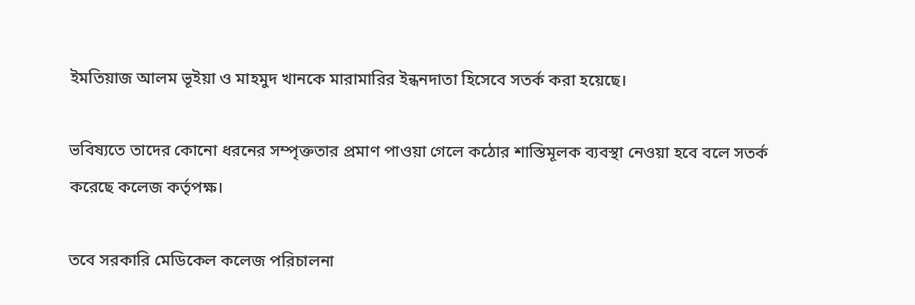ইমতিয়াজ আলম ভূইয়া ও মাহমুদ খানকে মারামারির ইন্ধনদাতা হিসেবে সতর্ক করা হয়েছে।

ভবিষ্যতে তাদের কোনো ধরনের সম্পৃক্ততার প্রমাণ পাওয়া গেলে কঠোর শাস্তিমূলক ব্যবস্থা নেওয়া হবে বলে সতর্ক করেছে কলেজ কর্তৃপক্ষ।

তবে সরকারি মেডিকেল কলেজ পরিচালনা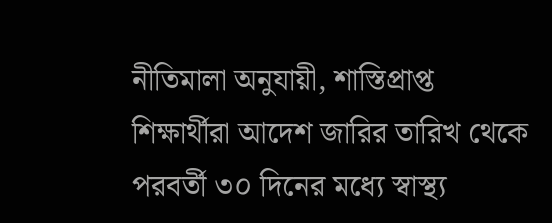নীতিমালা অনুযায়ী, শাস্তিপ্রাপ্ত শিক্ষার্থীরা আদেশ জারির তারিখ থেকে পরবর্তী ৩০ দিনের মধ্যে স্বাস্থ্য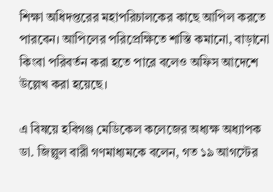শিক্ষা অধিদপ্তরের মহাপরিচালকের কাছে আপিল করতে পারবেন। আপিলের পরিপ্রেক্ষিতে শাস্তি কমানো, বাড়ানো কিংবা পরিবর্তন করা হতে পারে বলেও অফিস আদেশে উল্লেখ করা হয়েছে।

এ বিষয়ে হবিগঞ্জ মেডিকেল কলেজের অধ্যক্ষ অধ্যাপক ডা. জিল্লুল বারী গণমাধ্যমকে বলেন, গত ১৯ আগস্টের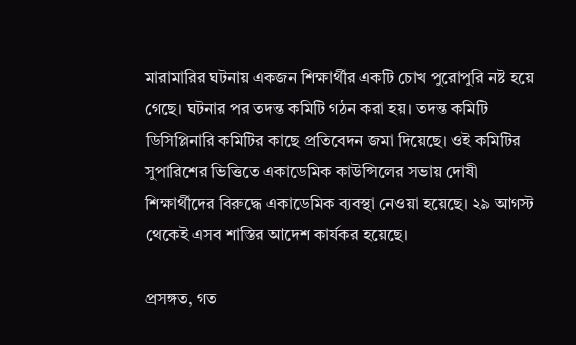মারামারির ঘটনায় একজন শিক্ষার্থীর একটি চোখ পুরোপুরি নষ্ট হয়ে গেছে। ঘটনার পর তদন্ত কমিটি গঠন করা হয়। তদন্ত কমিটি ডিসিপ্লিনারি কমিটির কাছে প্রতিবেদন জমা দিয়েছে। ওই কমিটির সুপারিশের ভিত্তিতে একাডেমিক কাউন্সিলের সভায় দোষী শিক্ষার্থীদের বিরুদ্ধে একাডেমিক ব্যবস্থা নেওয়া হয়েছে। ২৯ আগস্ট থেকেই এসব শাস্তির আদেশ কার্যকর হয়েছে।

প্রসঙ্গত, গত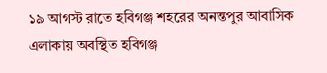১৯ আগস্ট রাতে হবিগঞ্জ শহরের অনন্তপুর আবাসিক এলাকায় অবস্থিত হবিগঞ্জ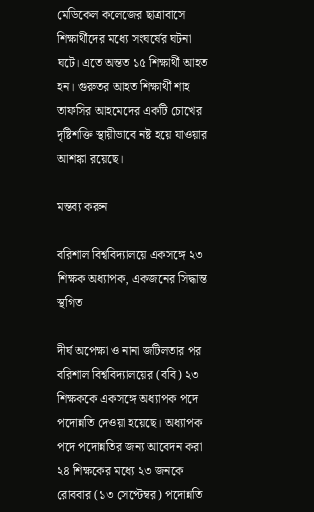মেডিকেল কলেজের ছাত্রাবাসে শিক্ষার্থীদের মধ্যে সংঘর্ষের ঘটনা ঘটে। এতে অন্তত ১৫ শিক্ষার্থী আহত হন। গুরুতর আহত শিক্ষার্থী শাহ তাফসির আহমেদের একটি চোখের দৃষ্টিশক্তি স্থায়ীভাবে নষ্ট হয়ে যাওয়ার আশঙ্কা রয়েছে।

মন্তব্য করুন

বরিশাল বিশ্ববিদ্যালয়ে একসঙ্গে ২৩ শিক্ষক অধ্যাপক, একজনের সিদ্ধান্ত স্থগিত

দীর্ঘ অপেক্ষা ও নানা জটিলতার পর বরিশাল বিশ্ববিদ্যালয়ের (ববি) ২৩ শিক্ষককে একসঙ্গে অধ্যাপক পদে পদোন্নতি দেওয়া হয়েছে। অধ্যাপক পদে পদোন্নতির জন্য আবেদন করা ২৪ শিক্ষকের মধ্যে ২৩ জনকে রোববার (১৩ সেপ্টেম্বর) পদোন্নতি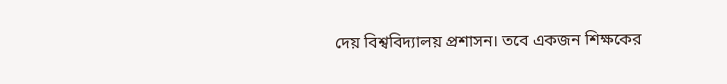দেয় বিশ্ববিদ্যালয় প্রশাসন। তবে একজন শিক্ষকের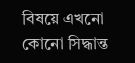বিষয়ে এখনো কোনো সিদ্ধান্ত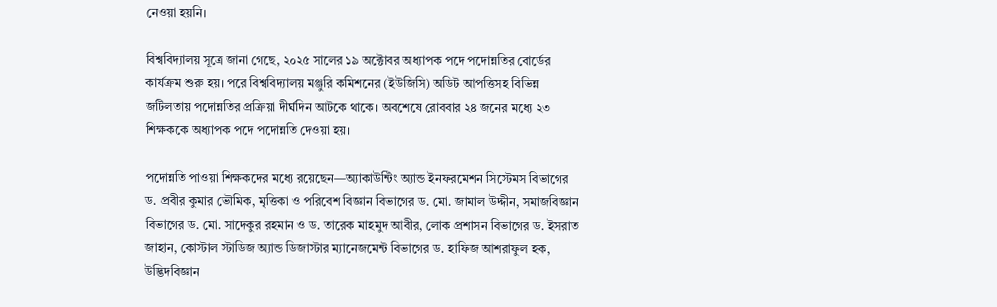নেওয়া হয়নি।

বিশ্ববিদ্যালয় সূত্রে জানা গেছে, ২০২৫ সালের ১৯ অক্টোবর অধ্যাপক পদে পদোন্নতির বোর্ডের কার্যক্রম শুরু হয়। পরে বিশ্ববিদ্যালয় মঞ্জুরি কমিশনের (ইউজিসি) অডিট আপত্তিসহ বিভিন্ন জটিলতায় পদোন্নতির প্রক্রিয়া দীর্ঘদিন আটকে থাকে। অবশেষে রোববার ২৪ জনের মধ্যে ২৩ শিক্ষককে অধ্যাপক পদে পদোন্নতি দেওয়া হয়।

পদোন্নতি পাওয়া শিক্ষকদের মধ্যে রয়েছেন—অ্যাকাউন্টিং অ্যান্ড ইনফরমেশন সিস্টেমস বিভাগের ড. প্রবীর কুমার ভৌমিক, মৃত্তিকা ও পরিবেশ বিজ্ঞান বিভাগের ড. মো. জামাল উদ্দীন, সমাজবিজ্ঞান বিভাগের ড. মো. সাদেকুর রহমান ও ড. তারেক মাহমুদ আবীর, লোক প্রশাসন বিভাগের ড. ইসরাত জাহান, কোস্টাল স্টাডিজ অ্যান্ড ডিজাস্টার ম্যানেজমেন্ট বিভাগের ড. হাফিজ আশরাফুল হক, উদ্ভিদবিজ্ঞান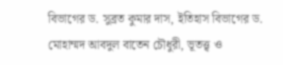বিভাগের ড. সুব্রত কুমার দাস, ইতিহাস বিভাগের ড. মোহাম্মদ আবদুল বাতেন চৌধুরী, ভূতত্ত্ব ও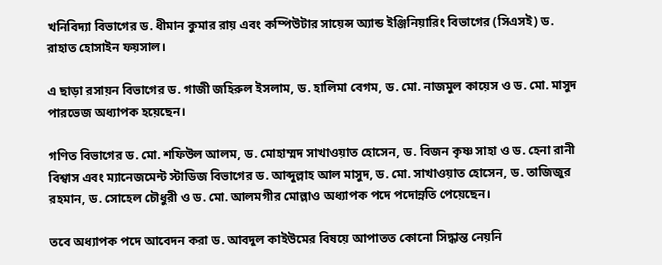খনিবিদ্যা বিভাগের ড. ধীমান কুমার রায় এবং কম্পিউটার সায়েন্স অ্যান্ড ইঞ্জিনিয়ারিং বিভাগের (সিএসই) ড. রাহাত হোসাইন ফয়সাল।

এ ছাড়া রসায়ন বিভাগের ড. গাজী জহিরুল ইসলাম, ড. হালিমা বেগম, ড. মো. নাজমুল কায়েস ও ড. মো. মাসুদ পারভেজ অধ্যাপক হয়েছেন।

গণিত বিভাগের ড. মো. শফিউল আলম, ড. মোহাম্মদ সাখাওয়াত হোসেন, ড. বিজন কৃষ্ণ সাহা ও ড. হেনা রানী বিশ্বাস এবং ম্যানেজমেন্ট স্টাডিজ বিভাগের ড. আব্দুল্লাহ আল মাসুদ, ড. মো. সাখাওয়াত হোসেন, ড. তাজিজুর রহমান, ড. সোহেল চৌধুরী ও ড. মো. আলমগীর মোল্লাও অধ্যাপক পদে পদোন্নতি পেয়েছেন।

তবে অধ্যাপক পদে আবেদন করা ড. আবদুল কাইউমের বিষয়ে আপাতত কোনো সিদ্ধান্ত নেয়নি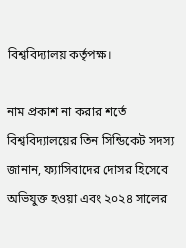বিশ্ববিদ্যালয় কর্তৃপক্ষ।

নাম প্রকাশ না করার শর্তে বিশ্ববিদ্যালয়ের তিন সিন্ডিকেট সদস্য জানান, ফ্যাসিবাদের দোসর হিসেবে অভিযুক্ত হওয়া এবং ২০২৪ সালের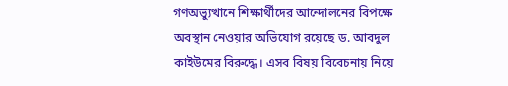গণঅভ্যুত্থানে শিক্ষার্থীদের আন্দোলনের বিপক্ষে অবস্থান নেওয়ার অভিযোগ রয়েছে ড. আবদুল কাইউমের বিরুদ্ধে। এসব বিষয় বিবেচনায় নিয়ে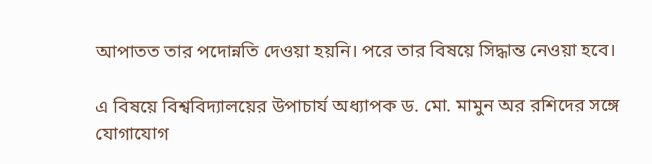আপাতত তার পদোন্নতি দেওয়া হয়নি। পরে তার বিষয়ে সিদ্ধান্ত নেওয়া হবে।

এ বিষয়ে বিশ্ববিদ্যালয়ের উপাচার্য অধ্যাপক ড. মো. মামুন অর রশিদের সঙ্গে যোগাযোগ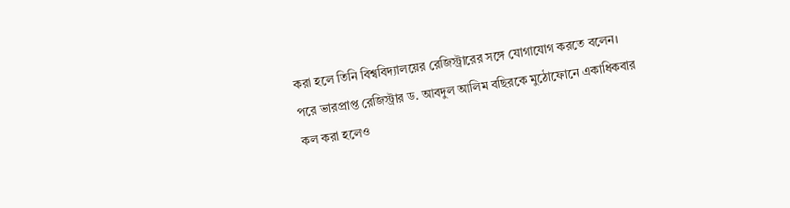করা হলে তিনি বিশ্ববিদ্যালয়ের রেজিস্ট্রারের সঙ্গে যোগাযোগ করতে বলেন। পরে ভারপ্রাপ্ত রেজিস্ট্রার ড. আবদুল আলিম বছিরকে মুঠোফোনে একাধিকবার কল করা হলেও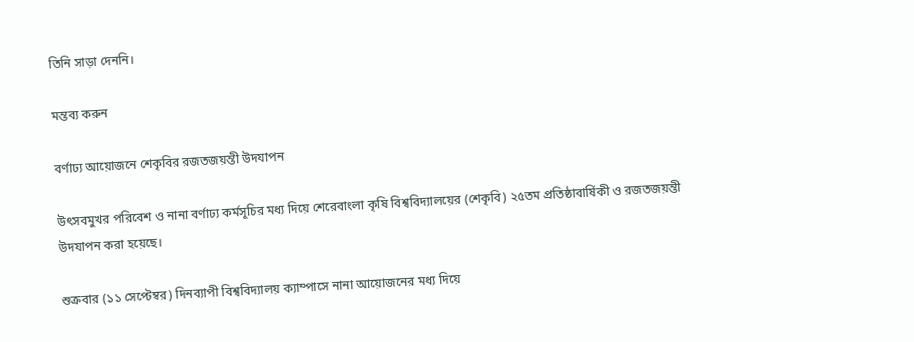তিনি সাড়া দেননি।

মন্তব্য করুন

বর্ণাঢ্য আয়োজনে শেকৃবির রজতজয়ন্তী উদযাপন

উৎসবমুখর পরিবেশ ও নানা বর্ণাঢ্য কর্মসূচির মধ্য দিয়ে শেরেবাংলা কৃষি বিশ্ববিদ্যালয়ের (শেকৃবি) ২৫তম প্রতিষ্ঠাবার্ষিকী ও রজতজয়ন্তী উদযাপন করা হয়েছে।

শুক্রবার (১১ সেপ্টেম্বর) দিনব্যাপী বিশ্ববিদ্যালয় ক্যাম্পাসে নানা আয়োজনের মধ্য দিয়ে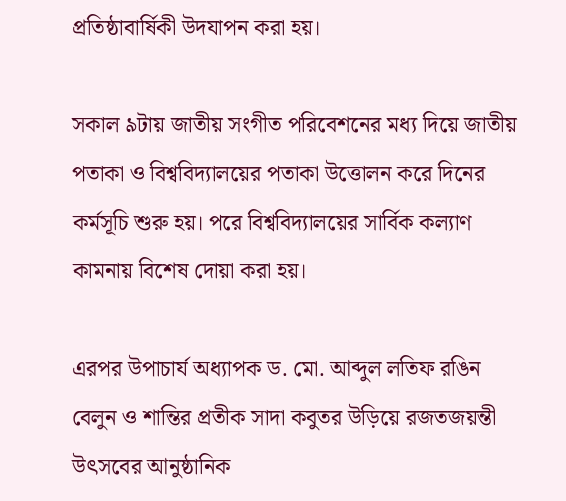প্রতিষ্ঠাবার্ষিকী উদযাপন করা হয়।

সকাল ৯টায় জাতীয় সংগীত পরিবেশনের মধ্য দিয়ে জাতীয় পতাকা ও বিশ্ববিদ্যালয়ের পতাকা উত্তোলন করে দিনের কর্মসূচি শুরু হয়। পরে বিশ্ববিদ্যালয়ের সার্বিক কল্যাণ কামনায় বিশেষ দোয়া করা হয়।

এরপর উপাচার্য অধ্যাপক ড. মো. আব্দুল লতিফ রঙিন বেলুন ও শান্তির প্রতীক সাদা কবুতর উড়িয়ে রজতজয়ন্তী উৎসবের আনুষ্ঠানিক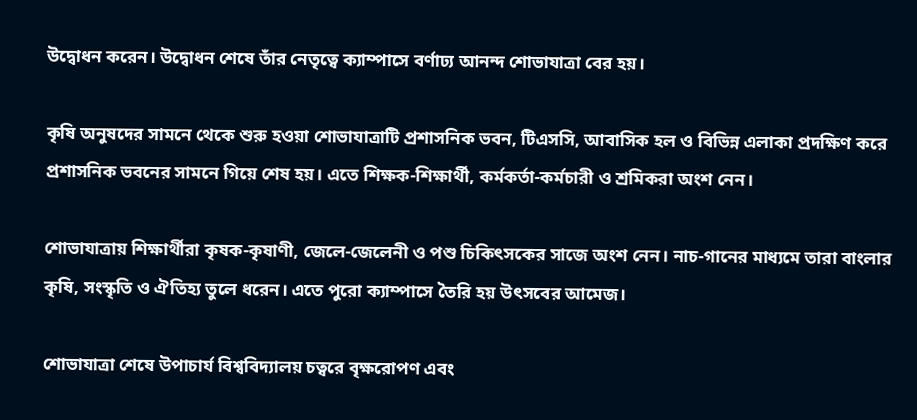উদ্বোধন করেন। উদ্বোধন শেষে তাঁর নেতৃত্বে ক্যাম্পাসে বর্ণাঢ্য আনন্দ শোভাযাত্রা বের হয়।

কৃষি অনুষদের সামনে থেকে শুরু হওয়া শোভাযাত্রাটি প্রশাসনিক ভবন, টিএসসি, আবাসিক হল ও বিভিন্ন এলাকা প্রদক্ষিণ করে প্রশাসনিক ভবনের সামনে গিয়ে শেষ হয়। এতে শিক্ষক-শিক্ষার্থী, কর্মকর্তা-কর্মচারী ও শ্রমিকরা অংশ নেন।

শোভাযাত্রায় শিক্ষার্থীরা কৃষক-কৃষাণী, জেলে-জেলেনী ও পশু চিকিৎসকের সাজে অংশ নেন। নাচ-গানের মাধ্যমে তারা বাংলার কৃষি, সংস্কৃতি ও ঐতিহ্য তুলে ধরেন। এতে পুরো ক্যাম্পাসে তৈরি হয় উৎসবের আমেজ।

শোভাযাত্রা শেষে উপাচার্য বিশ্ববিদ্যালয় চত্বরে বৃক্ষরোপণ এবং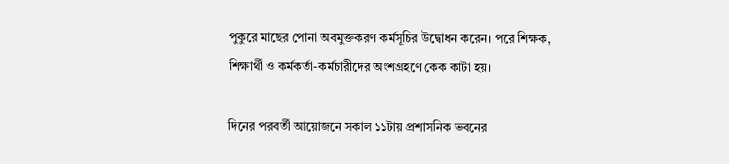পুকুরে মাছের পোনা অবমুক্তকরণ কর্মসূচির উদ্বোধন করেন। পরে শিক্ষক, শিক্ষার্থী ও কর্মকর্তা-কর্মচারীদের অংশগ্রহণে কেক কাটা হয়।

দিনের পরবর্তী আয়োজনে সকাল ১১টায় প্রশাসনিক ভবনের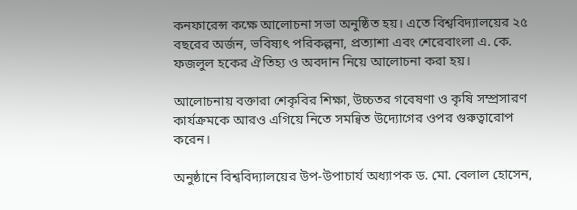কনফারেন্স কক্ষে আলোচনা সভা অনুষ্ঠিত হয়। এতে বিশ্ববিদ্যালয়ের ২৫ বছরের অর্জন, ভবিষ্যৎ পরিকল্পনা, প্রত্যাশা এবং শেরেবাংলা এ. কে. ফজলুল হকের ঐতিহ্য ও অবদান নিয়ে আলোচনা করা হয়।

আলোচনায় বক্তারা শেকৃবির শিক্ষা, উচ্চতর গবেষণা ও কৃষি সম্প্রসারণ কার্যক্রমকে আরও এগিয়ে নিতে সমন্বিত উদ্যোগের ওপর গুরুত্বারোপ করেন।

অনুষ্ঠানে বিশ্ববিদ্যালয়ের উপ-উপাচার্য অধ্যাপক ড. মো. বেলাল হোসেন,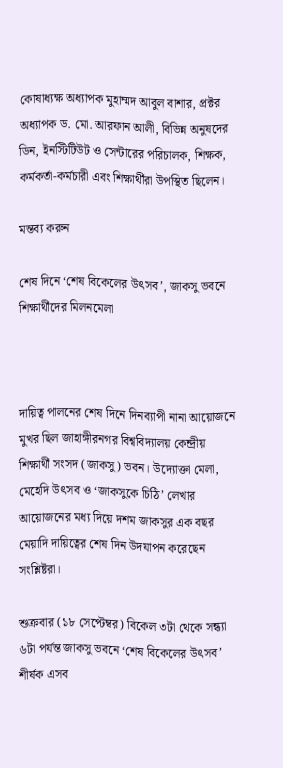কোষাধ্যক্ষ অধ্যাপক মুহাম্মদ আবুল বাশার, প্রক্টর অধ্যাপক ড. মো. আরফান আলী, বিভিন্ন অনুষদের ডিন, ইনস্টিটিউট ও সেন্টারের পরিচালক, শিক্ষক, কর্মকর্তা-কর্মচারী এবং শিক্ষার্থীরা উপস্থিত ছিলেন।

মন্তব্য করুন

শেষ দিনে ‘শেষ বিকেলের উৎসব’, জাকসু ভবনে শিক্ষার্থীদের মিলনমেলা



দায়িত্ব পালনের শেষ দিনে দিনব্যাপী নানা আয়োজনে মুখর ছিল জাহাঙ্গীরনগর বিশ্ববিদ্যালয় কেন্দ্রীয় শিক্ষার্থী সংসদ (জাকসু) ভবন। উদ্যোক্তা মেলা, মেহেদি উৎসব ও ‘জাকসুকে চিঠি’ লেখার আয়োজনের মধ্য দিয়ে দশম জাকসুর এক বছর মেয়াদি দায়িত্বের শেষ দিন উদযাপন করেছেন সংশ্লিষ্টরা।

শুক্রবার (১৮ সেপ্টেম্বর) বিকেল ৩টা থেকে সন্ধ্যা ৬টা পর্যন্ত জাকসু ভবনে ‘শেষ বিকেলের উৎসব’ শীর্ষক এসব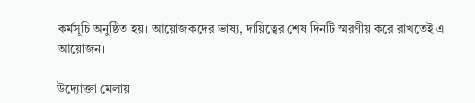কর্মসূচি অনুষ্ঠিত হয়। আয়োজকদের ভাষ্য, দায়িত্বের শেষ দিনটি স্মরণীয় করে রাখতেই এ আয়োজন।

উদ্যোক্তা মেলায়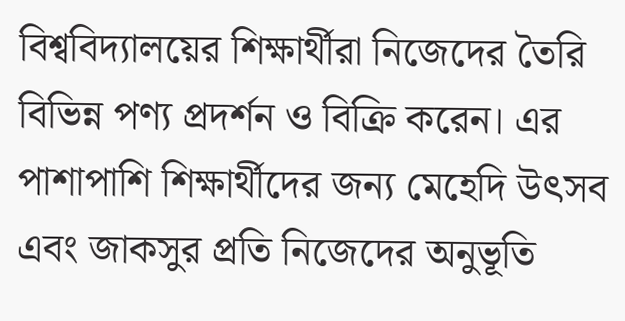বিশ্ববিদ্যালয়ের শিক্ষার্থীরা নিজেদের তৈরি বিভিন্ন পণ্য প্রদর্শন ও বিক্রি করেন। এর পাশাপাশি শিক্ষার্থীদের জন্য মেহেদি উৎসব এবং জাকসুর প্রতি নিজেদের অনুভূতি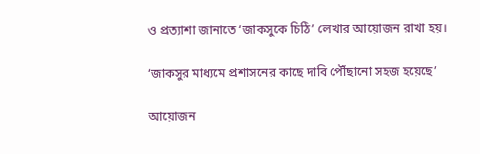ও প্রত্যাশা জানাতে ‘জাকসুকে চিঠি’ লেখার আয়োজন রাখা হয়।

‘জাকসুর মাধ্যমে প্রশাসনের কাছে দাবি পৌঁছানো সহজ হয়েছে’

আয়োজন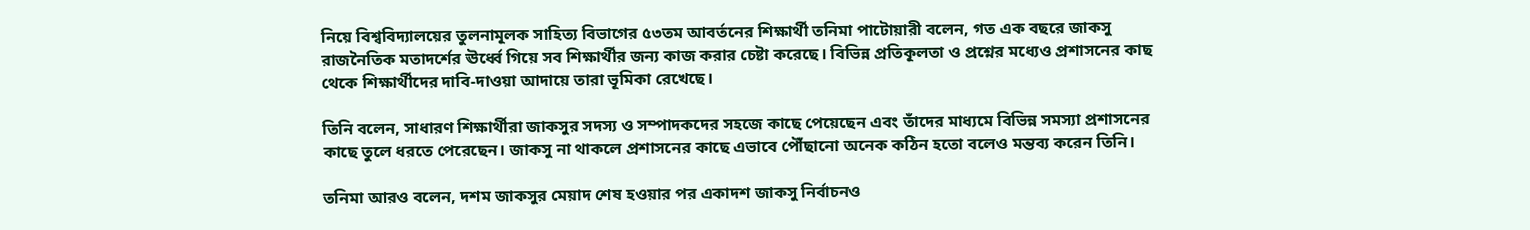নিয়ে বিশ্ববিদ্যালয়ের তুলনামূলক সাহিত্য বিভাগের ৫৩তম আবর্তনের শিক্ষার্থী তনিমা পাটোয়ারী বলেন, গত এক বছরে জাকসু রাজনৈতিক মতাদর্শের ঊর্ধ্বে গিয়ে সব শিক্ষার্থীর জন্য কাজ করার চেষ্টা করেছে। বিভিন্ন প্রতিকূলতা ও প্রশ্নের মধ্যেও প্রশাসনের কাছ থেকে শিক্ষার্থীদের দাবি-দাওয়া আদায়ে তারা ভূমিকা রেখেছে।

তিনি বলেন, সাধারণ শিক্ষার্থীরা জাকসুর সদস্য ও সম্পাদকদের সহজে কাছে পেয়েছেন এবং তাঁদের মাধ্যমে বিভিন্ন সমস্যা প্রশাসনের কাছে তুলে ধরতে পেরেছেন। জাকসু না থাকলে প্রশাসনের কাছে এভাবে পৌঁছানো অনেক কঠিন হতো বলেও মন্তব্য করেন তিনি।

তনিমা আরও বলেন, দশম জাকসুর মেয়াদ শেষ হওয়ার পর একাদশ জাকসু নির্বাচনও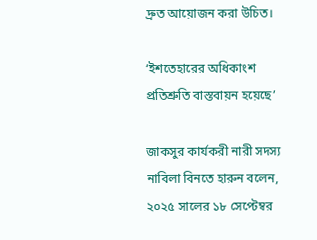দ্রুত আয়োজন করা উচিত।

‘ইশতেহারের অধিকাংশ প্রতিশ্রুতি বাস্তবায়ন হয়েছে’

জাকসুর কার্যকরী নারী সদস্য নাবিলা বিনতে হারুন বলেন, ২০২৫ সালের ১৮ সেপ্টেম্বর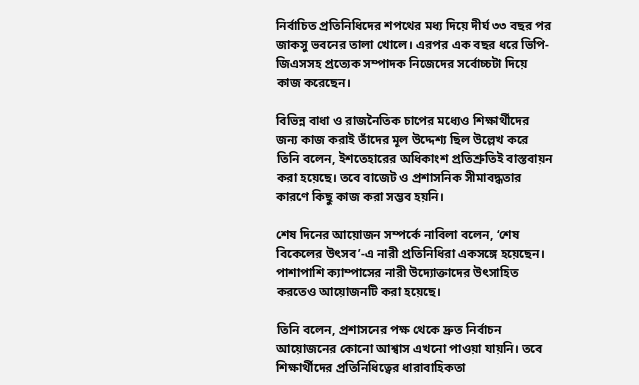নির্বাচিত প্রতিনিধিদের শপথের মধ্য দিয়ে দীর্ঘ ৩৩ বছর পর জাকসু ভবনের তালা খোলে। এরপর এক বছর ধরে ভিপি-জিএসসহ প্রত্যেক সম্পাদক নিজেদের সর্বোচ্চটা দিয়ে কাজ করেছেন।

বিভিন্ন বাধা ও রাজনৈতিক চাপের মধ্যেও শিক্ষার্থীদের জন্য কাজ করাই তাঁদের মূল উদ্দেশ্য ছিল উল্লেখ করে তিনি বলেন, ইশতেহারের অধিকাংশ প্রতিশ্রুতিই বাস্তবায়ন করা হয়েছে। তবে বাজেট ও প্রশাসনিক সীমাবদ্ধতার কারণে কিছু কাজ করা সম্ভব হয়নি।

শেষ দিনের আয়োজন সম্পর্কে নাবিলা বলেন, ‘শেষ বিকেলের উৎসব’-এ নারী প্রতিনিধিরা একসঙ্গে হয়েছেন। পাশাপাশি ক্যাম্পাসের নারী উদ্যোক্তাদের উৎসাহিত করতেও আয়োজনটি করা হয়েছে।

তিনি বলেন, প্রশাসনের পক্ষ থেকে দ্রুত নির্বাচন আয়োজনের কোনো আশ্বাস এখনো পাওয়া যায়নি। তবে শিক্ষার্থীদের প্রতিনিধিত্বের ধারাবাহিকতা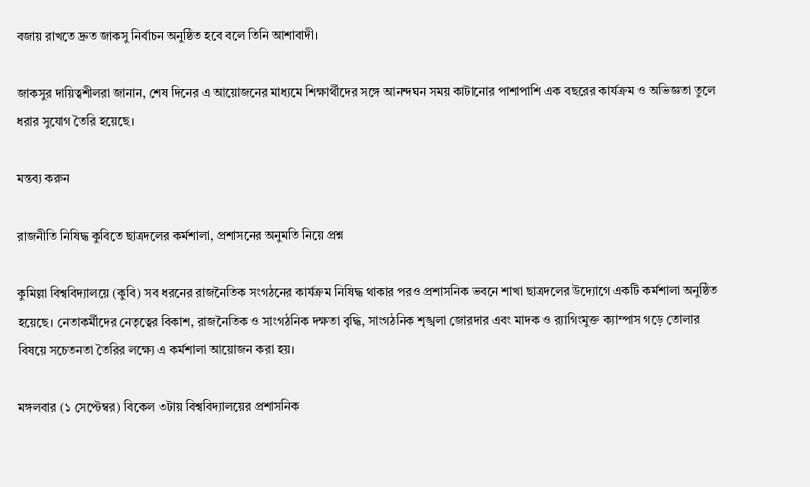বজায় রাখতে দ্রুত জাকসু নির্বাচন অনুষ্ঠিত হবে বলে তিনি আশাবাদী।

জাকসুর দায়িত্বশীলরা জানান, শেষ দিনের এ আয়োজনের মাধ্যমে শিক্ষার্থীদের সঙ্গে আনন্দঘন সময় কাটানোর পাশাপাশি এক বছরের কার্যক্রম ও অভিজ্ঞতা তুলে ধরার সুযোগ তৈরি হয়েছে।

মন্তব্য করুন

রাজনীতি নিষিদ্ধ কুবিতে ছাত্রদলের কর্মশালা, প্রশাসনের অনুমতি নিয়ে প্রশ্ন

কুমিল্লা বিশ্ববিদ্যালয়ে (কুবি) সব ধরনের রাজনৈতিক সংগঠনের কার্যক্রম নিষিদ্ধ থাকার পরও প্রশাসনিক ভবনে শাখা ছাত্রদলের উদ্যোগে একটি কর্মশালা অনুষ্ঠিত হয়েছে। নেতাকর্মীদের নেতৃত্বের বিকাশ, রাজনৈতিক ও সাংগঠনিক দক্ষতা বৃদ্ধি, সাংগঠনিক শৃঙ্খলা জোরদার এবং মাদক ও র‍্যাগিংমুক্ত ক্যাম্পাস গড়ে তোলার বিষয়ে সচেতনতা তৈরির লক্ষ্যে এ কর্মশালা আয়োজন করা হয়।

মঙ্গলবার (১ সেপ্টেম্বর) বিকেল ৩টায় বিশ্ববিদ্যালয়ের প্রশাসনিক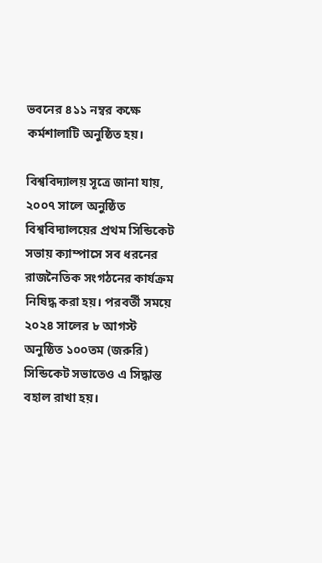ভবনের ৪১১ নম্বর কক্ষে কর্মশালাটি অনুষ্ঠিত হয়।

বিশ্ববিদ্যালয় সূত্রে জানা যায়, ২০০৭ সালে অনুষ্ঠিত বিশ্ববিদ্যালয়ের প্রথম সিন্ডিকেট সভায় ক্যাম্পাসে সব ধরনের রাজনৈতিক সংগঠনের কার্যক্রম নিষিদ্ধ করা হয়। পরবর্তী সময়ে ২০২৪ সালের ৮ আগস্ট অনুষ্ঠিত ১০০তম (জরুরি) সিন্ডিকেট সভাতেও এ সিদ্ধান্ত বহাল রাখা হয়।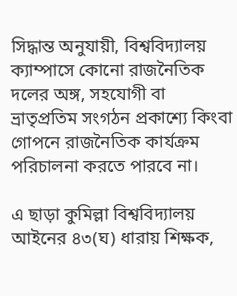সিদ্ধান্ত অনুযায়ী, বিশ্ববিদ্যালয় ক্যাম্পাসে কোনো রাজনৈতিক দলের অঙ্গ, সহযোগী বা ভ্রাতৃপ্রতিম সংগঠন প্রকাশ্যে কিংবা গোপনে রাজনৈতিক কার্যক্রম পরিচালনা করতে পারবে না।

এ ছাড়া কুমিল্লা বিশ্ববিদ্যালয় আইনের ৪৩(ঘ) ধারায় শিক্ষক,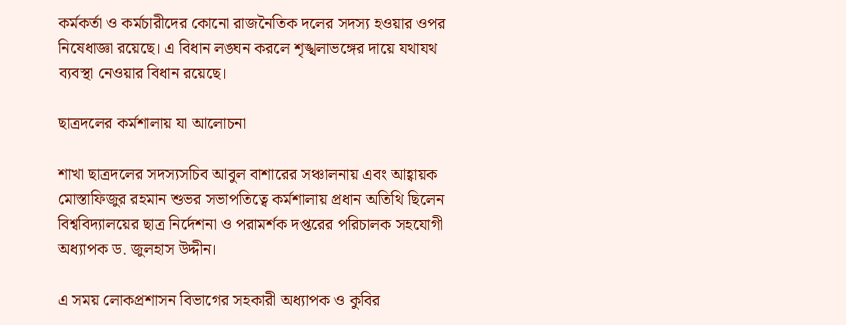কর্মকর্তা ও কর্মচারীদের কোনো রাজনৈতিক দলের সদস্য হওয়ার ওপর নিষেধাজ্ঞা রয়েছে। এ বিধান লঙ্ঘন করলে শৃঙ্খলাভঙ্গের দায়ে যথাযথ ব্যবস্থা নেওয়ার বিধান রয়েছে।

ছাত্রদলের কর্মশালায় যা আলোচনা

শাখা ছাত্রদলের সদস্যসচিব আবুল বাশারের সঞ্চালনায় এবং আহ্বায়ক মোস্তাফিজুর রহমান শুভর সভাপতিত্বে কর্মশালায় প্রধান অতিথি ছিলেন বিশ্ববিদ্যালয়ের ছাত্র নির্দেশনা ও পরামর্শক দপ্তরের পরিচালক সহযোগী অধ্যাপক ড. জুলহাস উদ্দীন।

এ সময় লোকপ্রশাসন বিভাগের সহকারী অধ্যাপক ও কুবির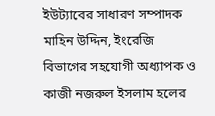ইউট্যাবের সাধারণ সম্পাদক মাহিন উদ্দিন, ইংরেজি বিভাগের সহযোগী অধ্যাপক ও কাজী নজরুল ইসলাম হলের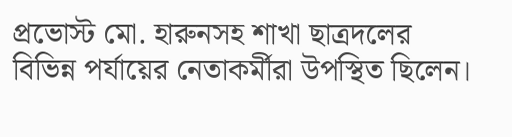প্রভোস্ট মো. হারুনসহ শাখা ছাত্রদলের বিভিন্ন পর্যায়ের নেতাকর্মীরা উপস্থিত ছিলেন।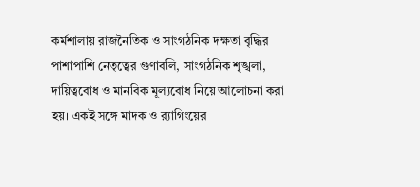কর্মশালায় রাজনৈতিক ও সাংগঠনিক দক্ষতা বৃদ্ধির পাশাপাশি নেতৃত্বের গুণাবলি, সাংগঠনিক শৃঙ্খলা, দায়িত্ববোধ ও মানবিক মূল্যবোধ নিয়ে আলোচনা করা হয়। একই সঙ্গে মাদক ও র‍্যাগিংয়ের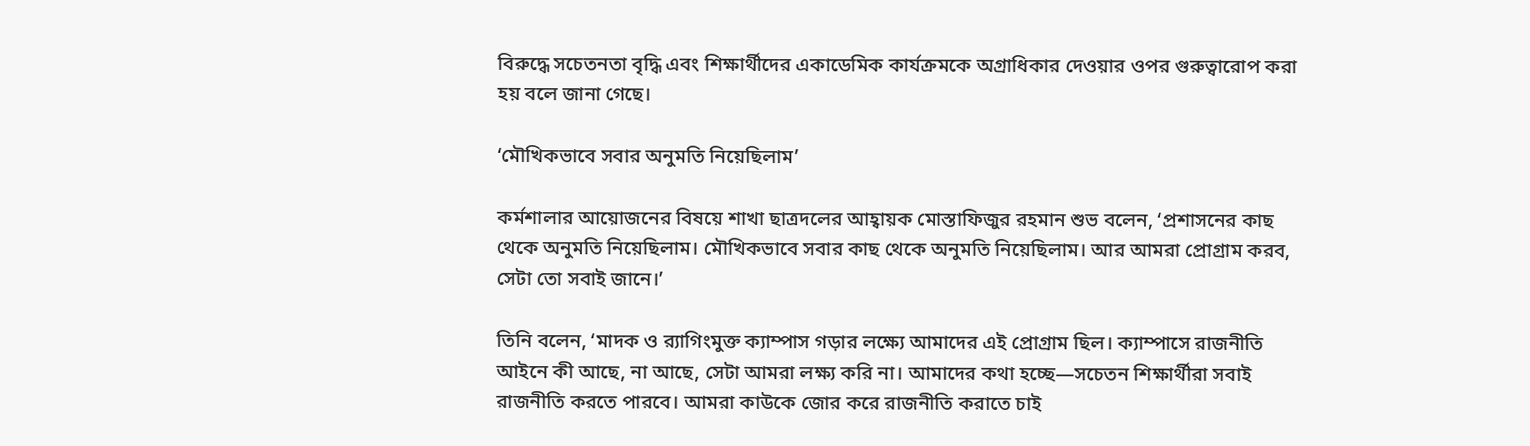বিরুদ্ধে সচেতনতা বৃদ্ধি এবং শিক্ষার্থীদের একাডেমিক কার্যক্রমকে অগ্রাধিকার দেওয়ার ওপর গুরুত্বারোপ করা হয় বলে জানা গেছে।

‘মৌখিকভাবে সবার অনুমতি নিয়েছিলাম’

কর্মশালার আয়োজনের বিষয়ে শাখা ছাত্রদলের আহ্বায়ক মোস্তাফিজুর রহমান শুভ বলেন, ‘প্রশাসনের কাছ থেকে অনুমতি নিয়েছিলাম। মৌখিকভাবে সবার কাছ থেকে অনুমতি নিয়েছিলাম। আর আমরা প্রোগ্রাম করব, সেটা তো সবাই জানে।’

তিনি বলেন, ‘মাদক ও র‍্যাগিংমুক্ত ক্যাম্পাস গড়ার লক্ষ্যে আমাদের এই প্রোগ্রাম ছিল। ক্যাম্পাসে রাজনীতি আইনে কী আছে, না আছে, সেটা আমরা লক্ষ্য করি না। আমাদের কথা হচ্ছে—সচেতন শিক্ষার্থীরা সবাই রাজনীতি করতে পারবে। আমরা কাউকে জোর করে রাজনীতি করাতে চাই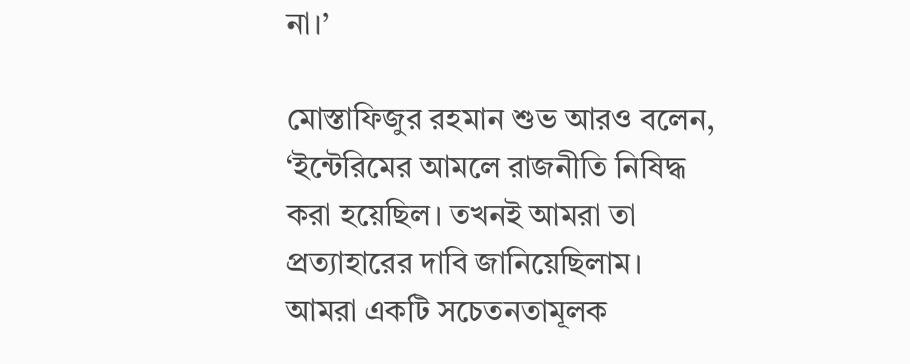না।’

মোস্তাফিজুর রহমান শুভ আরও বলেন, ‘ইন্টেরিমের আমলে রাজনীতি নিষিদ্ধ করা হয়েছিল। তখনই আমরা তা প্রত্যাহারের দাবি জানিয়েছিলাম। আমরা একটি সচেতনতামূলক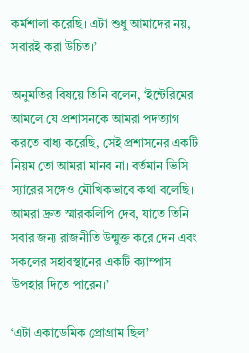কর্মশালা করেছি। এটা শুধু আমাদের নয়, সবারই করা উচিত।’

অনুমতির বিষয়ে তিনি বলেন, ‘ইন্টেরিমের আমলে যে প্রশাসনকে আমরা পদত্যাগ করতে বাধ্য করেছি, সেই প্রশাসনের একটি নিয়ম তো আমরা মানব না। বর্তমান ভিসি স্যারের সঙ্গেও মৌখিকভাবে কথা বলেছি। আমরা দ্রুত স্মারকলিপি দেব, যাতে তিনি সবার জন্য রাজনীতি উন্মুক্ত করে দেন এবং সকলের সহাবস্থানের একটি ক্যাম্পাস উপহার দিতে পারেন।’

‘এটা একাডেমিক প্রোগ্রাম ছিল’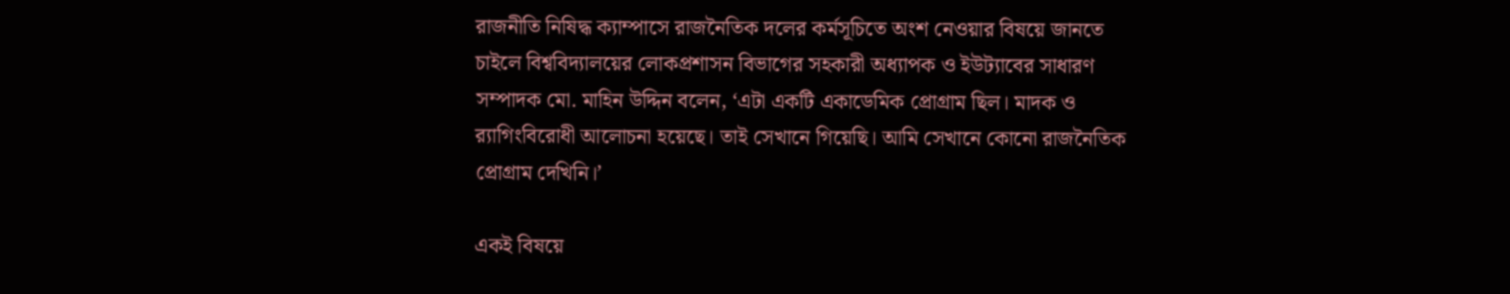রাজনীতি নিষিদ্ধ ক্যাম্পাসে রাজনৈতিক দলের কর্মসূচিতে অংশ নেওয়ার বিষয়ে জানতে চাইলে বিশ্ববিদ্যালয়ের লোকপ্রশাসন বিভাগের সহকারী অধ্যাপক ও ইউট্যাবের সাধারণ সম্পাদক মো. মাহিন উদ্দিন বলেন, ‘এটা একটি একাডেমিক প্রোগ্রাম ছিল। মাদক ও র‍্যাগিংবিরোধী আলোচনা হয়েছে। তাই সেখানে গিয়েছি। আমি সেখানে কোনো রাজনৈতিক প্রোগ্রাম দেখিনি।’

একই বিষয়ে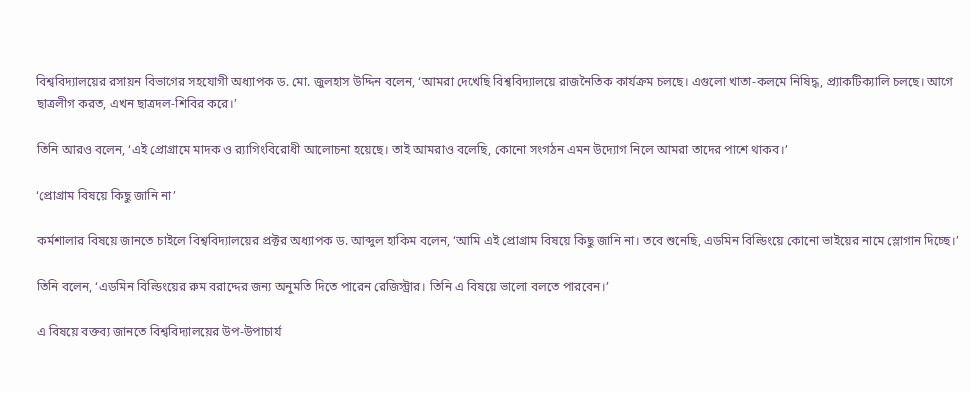বিশ্ববিদ্যালয়ের রসায়ন বিভাগের সহযোগী অধ্যাপক ড. মো. জুলহাস উদ্দিন বলেন, ‘আমরা দেখেছি বিশ্ববিদ্যালয়ে রাজনৈতিক কার্যক্রম চলছে। এগুলো খাতা-কলমে নিষিদ্ধ, প্র্যাকটিক্যালি চলছে। আগে ছাত্রলীগ করত, এখন ছাত্রদল-শিবির করে।’

তিনি আরও বলেন, ‘এই প্রোগ্রামে মাদক ও র‍্যাগিংবিরোধী আলোচনা হয়েছে। তাই আমরাও বলেছি, কোনো সংগঠন এমন উদ্যোগ নিলে আমরা তাদের পাশে থাকব।’

‘প্রোগ্রাম বিষয়ে কিছু জানি না’

কর্মশালার বিষয়ে জানতে চাইলে বিশ্ববিদ্যালয়ের প্রক্টর অধ্যাপক ড. আব্দুল হাকিম বলেন, ‘আমি এই প্রোগ্রাম বিষয়ে কিছু জানি না। তবে শুনেছি, এডমিন বিল্ডিংয়ে কোনো ভাইয়ের নামে স্লোগান দিচ্ছে।’

তিনি বলেন, ‘এডমিন বিল্ডিংয়ের রুম বরাদ্দের জন্য অনুমতি দিতে পারেন রেজিস্ট্রার। তিনি এ বিষয়ে ভালো বলতে পারবেন।’

এ বিষয়ে বক্তব্য জানতে বিশ্ববিদ্যালয়ের উপ-উপাচার্য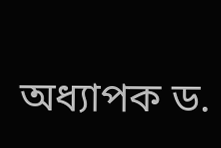অধ্যাপক ড.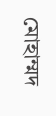মোহাম্মদ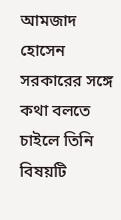আমজাদ হোসেন সরকারের সঙ্গে কথা বলতে চাইলে তিনি বিষয়টি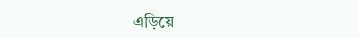এড়িয়ে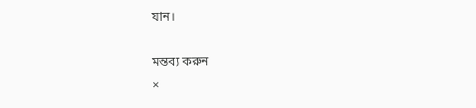যান।

মন্তব্য করুন
×